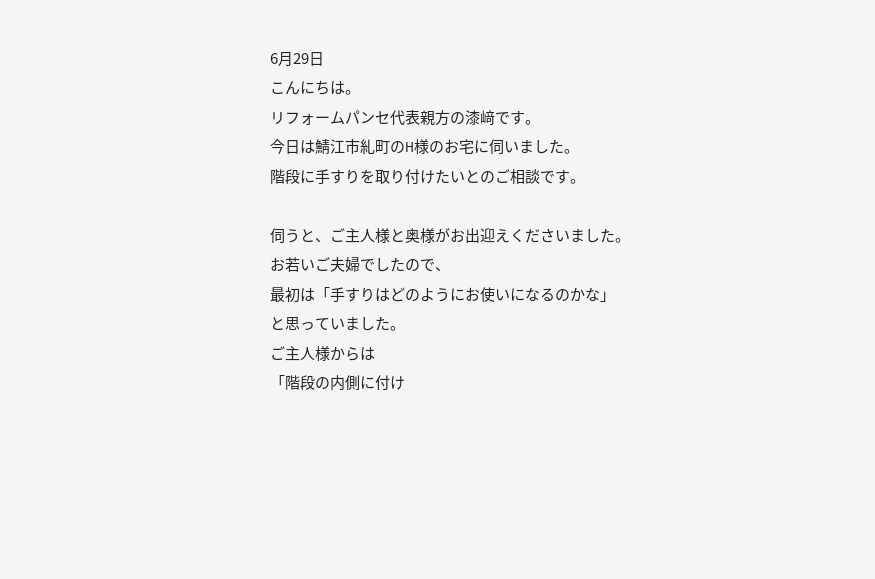6月29日
こんにちは。
リフォームパンセ代表親方の漆﨑です。
今日は鯖江市糺町のH様のお宅に伺いました。
階段に手すりを取り付けたいとのご相談です。

伺うと、ご主人様と奥様がお出迎えくださいました。
お若いご夫婦でしたので、
最初は「手すりはどのようにお使いになるのかな」
と思っていました。
ご主人様からは
「階段の内側に付け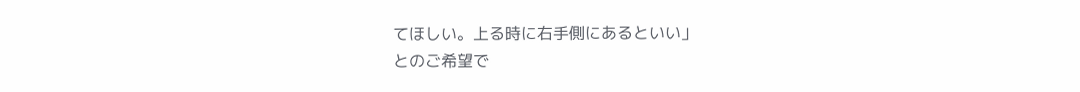てほしい。上る時に右手側にあるといい」
とのご希望で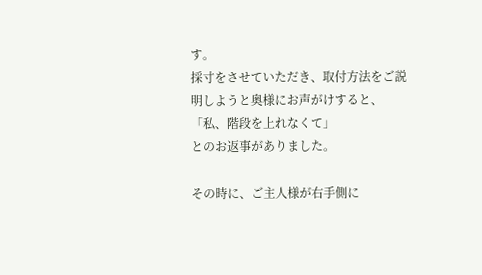す。
採寸をさせていただき、取付方法をご説明しようと奥様にお声がけすると、
「私、階段を上れなくて」
とのお返事がありました。

その時に、ご主人様が右手側に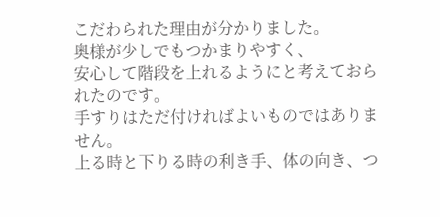こだわられた理由が分かりました。
奥様が少しでもつかまりやすく、
安心して階段を上れるようにと考えておられたのです。
手すりはただ付ければよいものではありません。
上る時と下りる時の利き手、体の向き、つ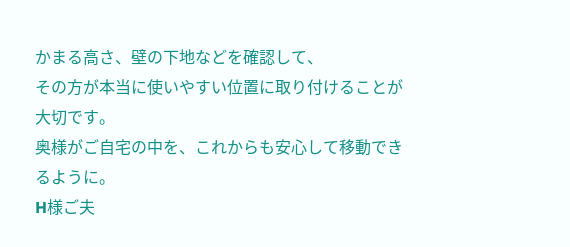かまる高さ、壁の下地などを確認して、
その方が本当に使いやすい位置に取り付けることが大切です。
奥様がご自宅の中を、これからも安心して移動できるように。
H様ご夫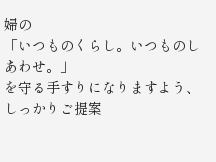婦の
「いつものくらし。いつものしあわせ。」
を守る手すりになりますよう、しっかりご提案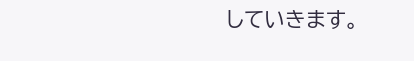していきます。